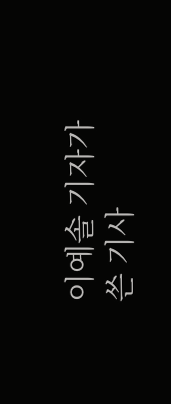이예솔 기자가 쓴 기사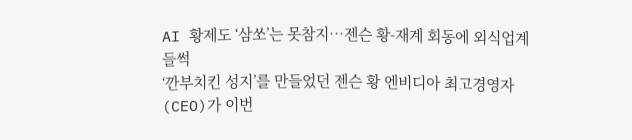AI 황제도 ‘삼쏘’는 못참지…젠슨 황-재계 회동에 외식업계 들썩
‘깐부치킨 성지’를 만들었던 젠슨 황 엔비디아 최고경영자(CEO)가 이번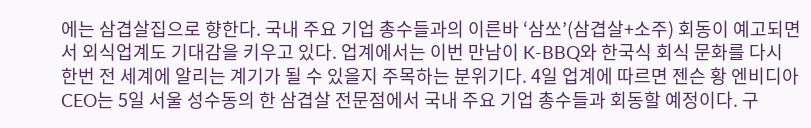에는 삼겹살집으로 향한다. 국내 주요 기업 총수들과의 이른바 ‘삼쏘’(삼겹살+소주) 회동이 예고되면서 외식업계도 기대감을 키우고 있다. 업계에서는 이번 만남이 K-BBQ와 한국식 회식 문화를 다시 한번 전 세계에 알리는 계기가 될 수 있을지 주목하는 분위기다. 4일 업계에 따르면 젠슨 황 엔비디아 CEO는 5일 서울 성수동의 한 삼겹살 전문점에서 국내 주요 기업 총수들과 회동할 예정이다. 구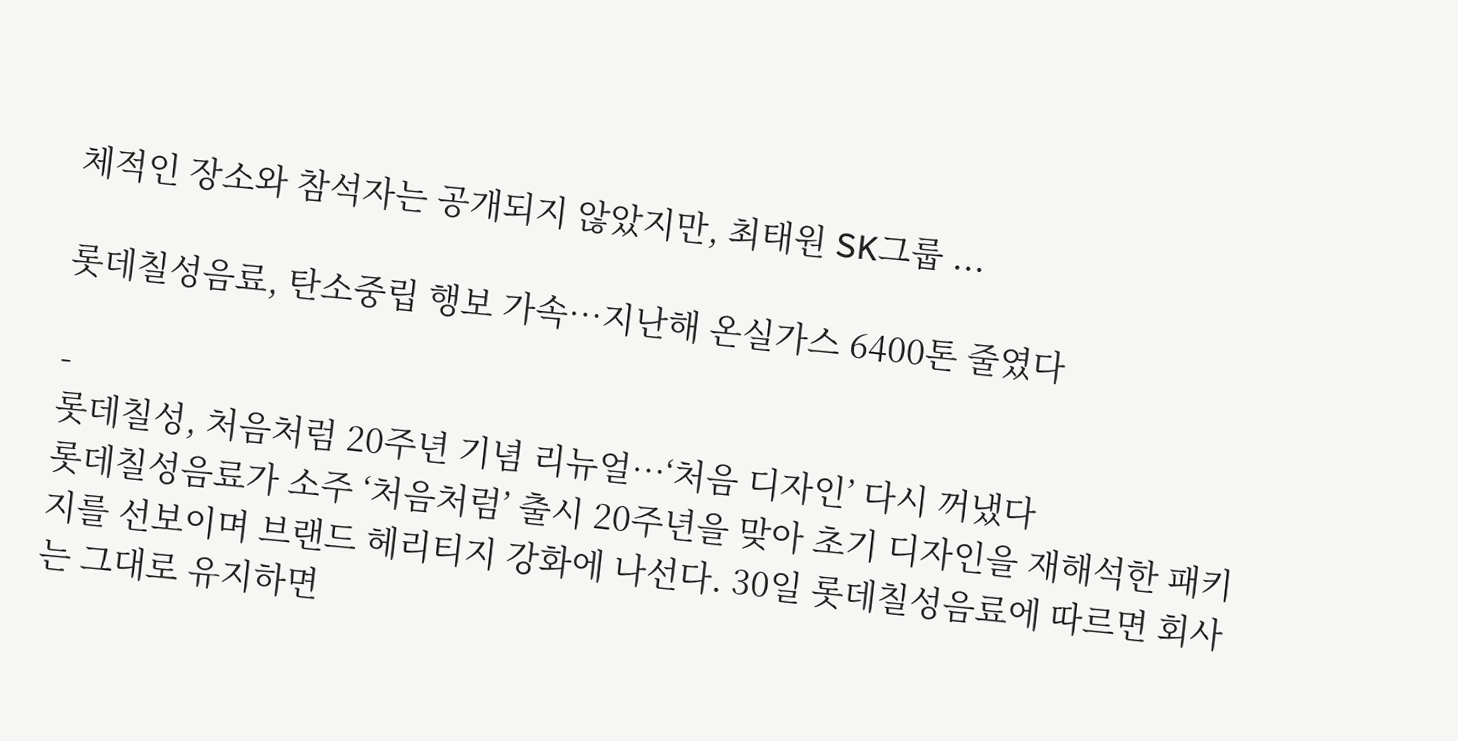체적인 장소와 참석자는 공개되지 않았지만, 최태원 SK그룹 ...

롯데칠성음료, 탄소중립 행보 가속…지난해 온실가스 6400톤 줄였다

-
롯데칠성, 처음처럼 20주년 기념 리뉴얼…‘처음 디자인’ 다시 꺼냈다
롯데칠성음료가 소주 ‘처음처럼’ 출시 20주년을 맞아 초기 디자인을 재해석한 패키지를 선보이며 브랜드 헤리티지 강화에 나선다. 30일 롯데칠성음료에 따르면 회사는 그대로 유지하면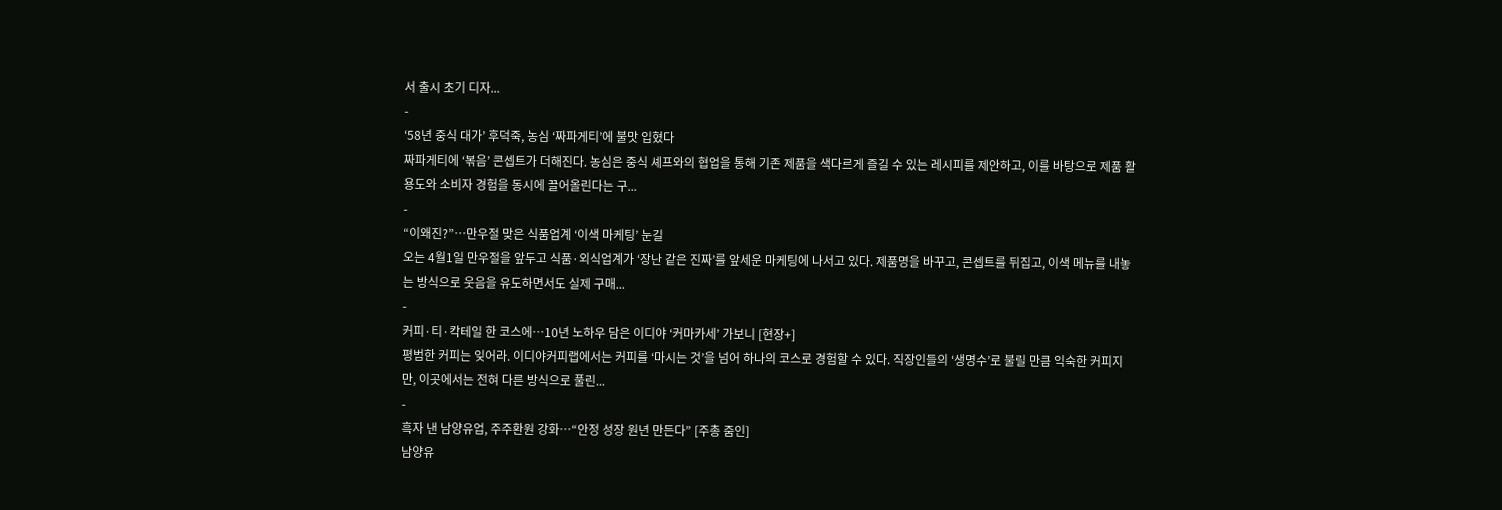서 출시 초기 디자...
-
‘58년 중식 대가’ 후덕죽, 농심 ‘짜파게티’에 불맛 입혔다
짜파게티에 ‘볶음’ 콘셉트가 더해진다. 농심은 중식 셰프와의 협업을 통해 기존 제품을 색다르게 즐길 수 있는 레시피를 제안하고, 이를 바탕으로 제품 활용도와 소비자 경험을 동시에 끌어올린다는 구...
-
“이왜진?”…만우절 맞은 식품업계 ‘이색 마케팅’ 눈길
오는 4월1일 만우절을 앞두고 식품·외식업계가 ‘장난 같은 진짜’를 앞세운 마케팅에 나서고 있다. 제품명을 바꾸고, 콘셉트를 뒤집고, 이색 메뉴를 내놓는 방식으로 웃음을 유도하면서도 실제 구매...
-
커피·티·칵테일 한 코스에…10년 노하우 담은 이디야 ‘커마카세’ 가보니 [현장+]
평범한 커피는 잊어라. 이디야커피랩에서는 커피를 ‘마시는 것’을 넘어 하나의 코스로 경험할 수 있다. 직장인들의 ‘생명수’로 불릴 만큼 익숙한 커피지만, 이곳에서는 전혀 다른 방식으로 풀린...
-
흑자 낸 남양유업, 주주환원 강화…“안정 성장 원년 만든다” [주총 줌인]
남양유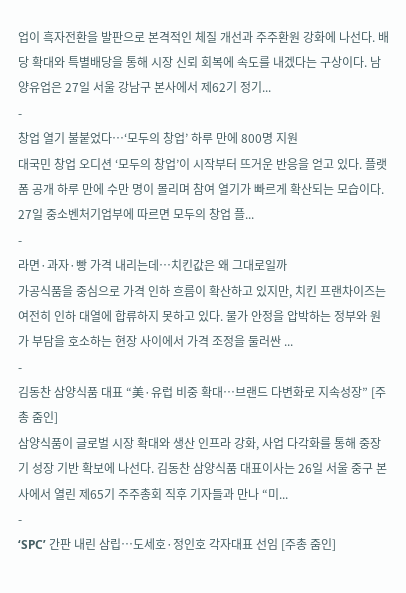업이 흑자전환을 발판으로 본격적인 체질 개선과 주주환원 강화에 나선다. 배당 확대와 특별배당을 통해 시장 신뢰 회복에 속도를 내겠다는 구상이다. 남양유업은 27일 서울 강남구 본사에서 제62기 정기...
-
창업 열기 불붙었다…‘모두의 창업’ 하루 만에 800명 지원
대국민 창업 오디션 ‘모두의 창업’이 시작부터 뜨거운 반응을 얻고 있다. 플랫폼 공개 하루 만에 수만 명이 몰리며 참여 열기가 빠르게 확산되는 모습이다. 27일 중소벤처기업부에 따르면 모두의 창업 플...
-
라면·과자·빵 가격 내리는데…치킨값은 왜 그대로일까
가공식품을 중심으로 가격 인하 흐름이 확산하고 있지만, 치킨 프랜차이즈는 여전히 인하 대열에 합류하지 못하고 있다. 물가 안정을 압박하는 정부와 원가 부담을 호소하는 현장 사이에서 가격 조정을 둘러싼 ...
-
김동찬 삼양식품 대표 “美·유럽 비중 확대…브랜드 다변화로 지속성장” [주총 줌인]
삼양식품이 글로벌 시장 확대와 생산 인프라 강화, 사업 다각화를 통해 중장기 성장 기반 확보에 나선다. 김동찬 삼양식품 대표이사는 26일 서울 중구 본사에서 열린 제65기 주주총회 직후 기자들과 만나 “미...
-
‘SPC’ 간판 내린 삼립…도세호·정인호 각자대표 선임 [주총 줌인]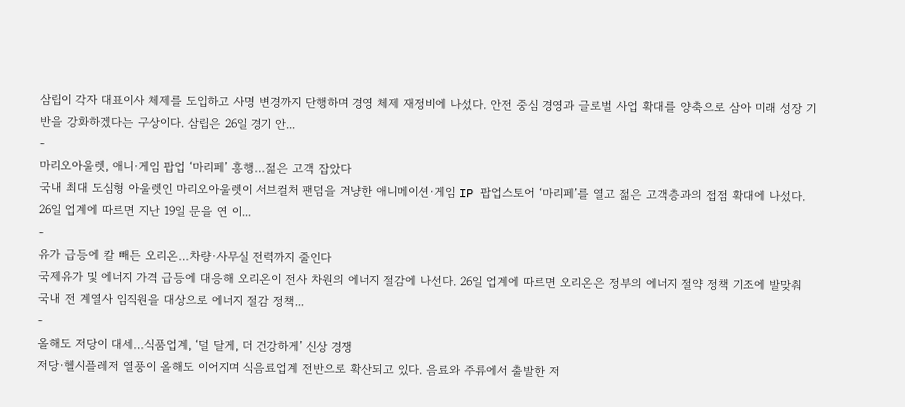삼립이 각자 대표이사 체제를 도입하고 사명 변경까지 단행하며 경영 체제 재정비에 나섰다. 안전 중심 경영과 글로벌 사업 확대를 양축으로 삼아 미래 성장 기반을 강화하겠다는 구상이다. 삼립은 26일 경기 안...
-
마리오아울렛, 애니·게임 팝업 ‘마리페’ 흥행…젊은 고객 잡았다
국내 최대 도심형 아울렛인 마리오아울렛이 서브컬처 팬덤을 겨냥한 애니메이션·게임 IP 팝업스토어 ‘마리페’를 열고 젊은 고객층과의 접점 확대에 나섰다. 26일 업계에 따르면 지난 19일 문을 연 이...
-
유가 급등에 칼 빼든 오리온…차량·사무실 전력까지 줄인다
국제유가 및 에너지 가격 급등에 대응해 오리온이 전사 차원의 에너지 절감에 나선다. 26일 업계에 따르면 오리온은 정부의 에너지 절약 정책 기조에 발맞춰 국내 전 계열사 임직원을 대상으로 에너지 절감 정책...
-
올해도 저당이 대세…식품업계, ‘덜 달게, 더 건강하게’ 신상 경쟁
저당·헬시플레저 열풍이 올해도 이어지며 식음료업계 전반으로 확산되고 있다. 음료와 주류에서 출발한 저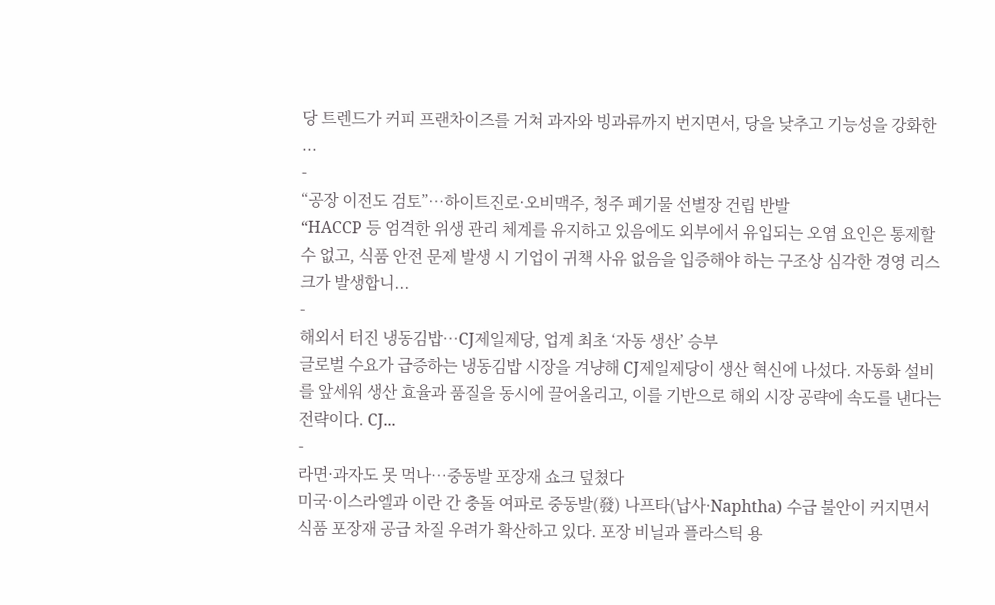당 트렌드가 커피 프랜차이즈를 거쳐 과자와 빙과류까지 번지면서, 당을 낮추고 기능성을 강화한 ...
-
“공장 이전도 검토”…하이트진로·오비맥주, 청주 폐기물 선별장 건립 반발
“HACCP 등 엄격한 위생 관리 체계를 유지하고 있음에도 외부에서 유입되는 오염 요인은 통제할 수 없고, 식품 안전 문제 발생 시 기업이 귀책 사유 없음을 입증해야 하는 구조상 심각한 경영 리스크가 발생합니...
-
해외서 터진 냉동김밥…CJ제일제당, 업계 최초 ‘자동 생산’ 승부
글로벌 수요가 급증하는 냉동김밥 시장을 겨냥해 CJ제일제당이 생산 혁신에 나섰다. 자동화 설비를 앞세워 생산 효율과 품질을 동시에 끌어올리고, 이를 기반으로 해외 시장 공략에 속도를 낸다는 전략이다. CJ...
-
라면·과자도 못 먹나…중동발 포장재 쇼크 덮쳤다
미국·이스라엘과 이란 간 충돌 여파로 중동발(發) 나프타(납사·Naphtha) 수급 불안이 커지면서 식품 포장재 공급 차질 우려가 확산하고 있다. 포장 비닐과 플라스틱 용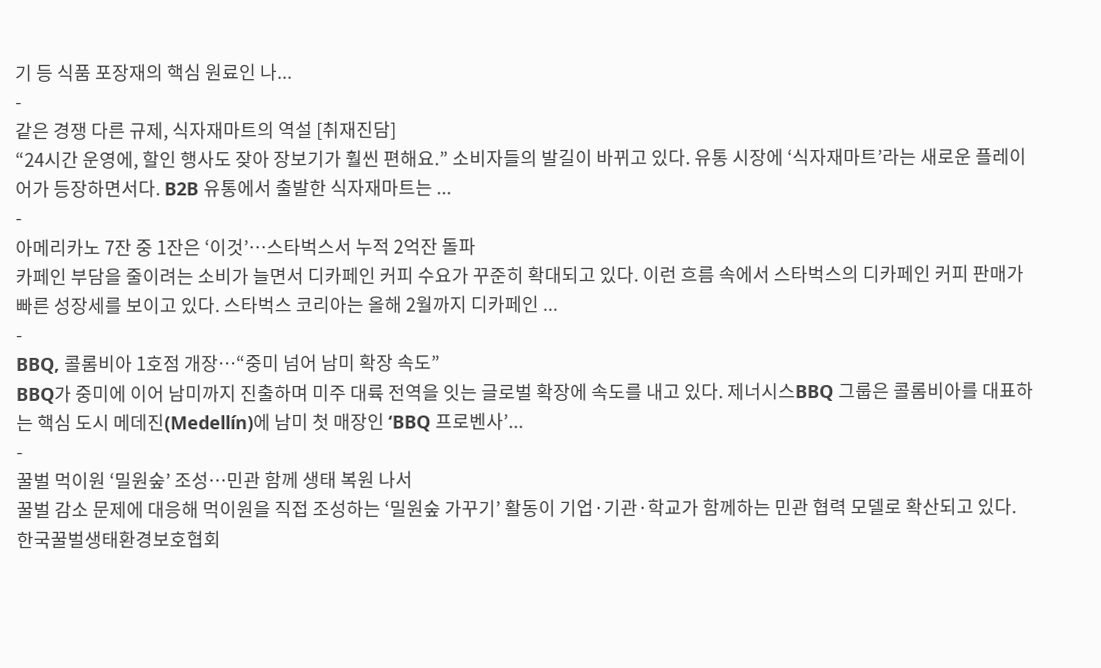기 등 식품 포장재의 핵심 원료인 나...
-
같은 경쟁 다른 규제, 식자재마트의 역설 [취재진담]
“24시간 운영에, 할인 행사도 잦아 장보기가 훨씬 편해요.” 소비자들의 발길이 바뀌고 있다. 유통 시장에 ‘식자재마트’라는 새로운 플레이어가 등장하면서다. B2B 유통에서 출발한 식자재마트는 ...
-
아메리카노 7잔 중 1잔은 ‘이것’…스타벅스서 누적 2억잔 돌파
카페인 부담을 줄이려는 소비가 늘면서 디카페인 커피 수요가 꾸준히 확대되고 있다. 이런 흐름 속에서 스타벅스의 디카페인 커피 판매가 빠른 성장세를 보이고 있다. 스타벅스 코리아는 올해 2월까지 디카페인 ...
-
BBQ, 콜롬비아 1호점 개장…“중미 넘어 남미 확장 속도”
BBQ가 중미에 이어 남미까지 진출하며 미주 대륙 전역을 잇는 글로벌 확장에 속도를 내고 있다. 제너시스BBQ 그룹은 콜롬비아를 대표하는 핵심 도시 메데진(Medellín)에 남미 첫 매장인 ‘BBQ 프로벤사’...
-
꿀벌 먹이원 ‘밀원숲’ 조성…민관 함께 생태 복원 나서
꿀벌 감소 문제에 대응해 먹이원을 직접 조성하는 ‘밀원숲 가꾸기’ 활동이 기업·기관·학교가 함께하는 민관 협력 모델로 확산되고 있다. 한국꿀벌생태환경보호협회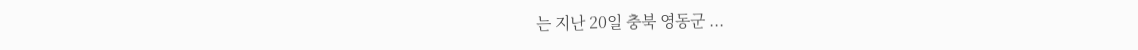는 지난 20일 충북 영동군 ...